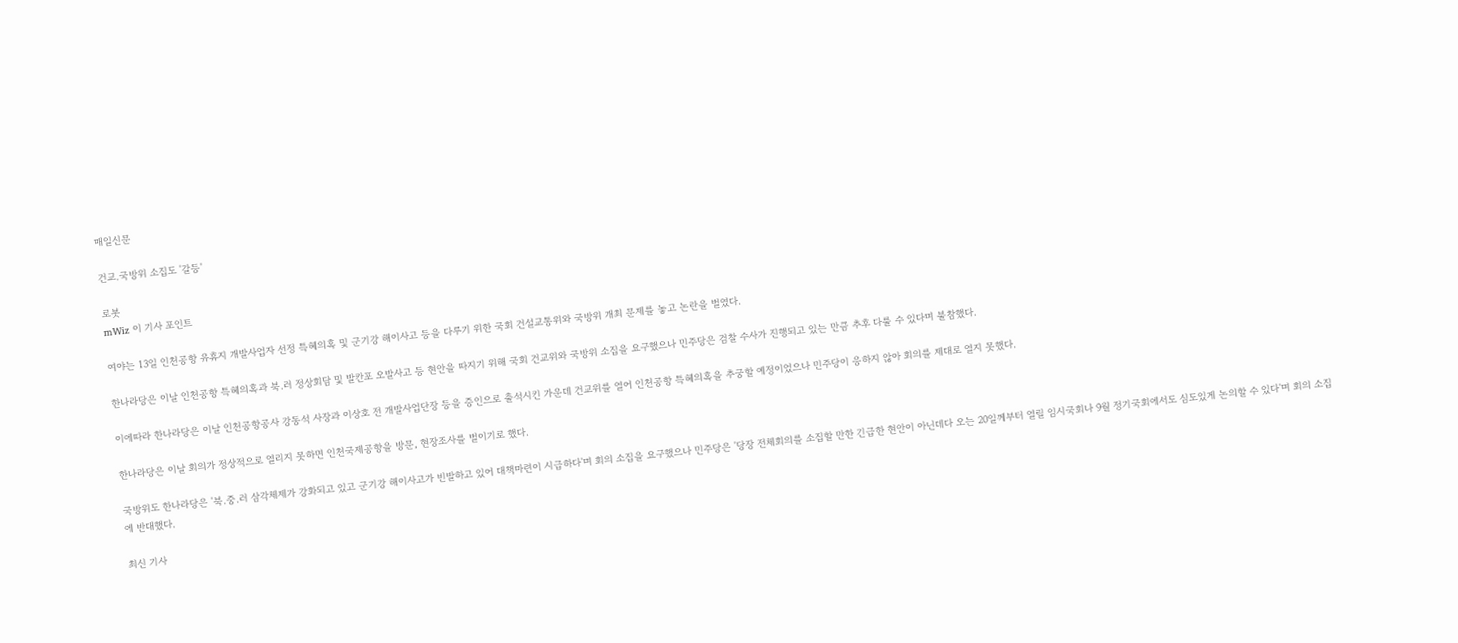매일신문

건교.국방위 소집도 '갈등'

로봇
mWiz 이 기사 포인트

여야는 13일 인천공항 유휴지 개발사업자 선정 특혜의혹 및 군기강 해이사고 등을 다루기 위한 국회 건설교통위와 국방위 개최 문제를 놓고 논란을 벌였다.

한나라당은 이날 인천공항 특혜의혹과 북.러 정상회담 및 발칸포 오발사고 등 현안을 따지기 위해 국회 건교위와 국방위 소집을 요구했으나 민주당은 검찰 수사가 진행되고 있는 만큼 추후 다룰 수 있다며 불참했다.

이에따라 한나라당은 이날 인천공항공사 강동석 사장과 이상호 전 개발사업단장 등을 증인으로 출석시킨 가운데 건교위를 열어 인천공항 특혜의혹을 추궁할 예정이었으나 민주당이 응하지 않아 회의를 제대로 열지 못했다.

한나라당은 이날 회의가 정상적으로 열리지 못하면 인천국제공항을 방문, 현장조사를 벌이기로 했다.

국방위도 한나라당은 '북.중.러 삼각체제가 강화되고 있고 군기강 해이사고가 빈발하고 있어 대책마련이 시급하다'며 회의 소집을 요구했으나 민주당은 '당장 전체회의를 소집할 만한 긴급한 현안이 아닌데다 오는 20일께부터 열릴 임시국회나 9월 정기국회에서도 심도있게 논의할 수 있다'며 회의 소집에 반대했다.

최신 기사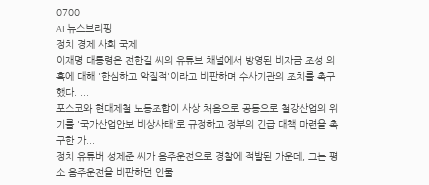0700
AI 뉴스브리핑
정치 경제 사회 국제
이재명 대통령은 전한길 씨의 유튜브 채널에서 방영된 비자금 조성 의혹에 대해 '한심하고 악질적'이라고 비판하며 수사기관의 조치를 촉구했다. ...
포스코와 현대제철 노동조합이 사상 처음으로 공동으로 철강산업의 위기를 '국가산업안보 비상사태'로 규정하고 정부의 긴급 대책 마련을 촉구한 가...
정치 유튜버 성제준 씨가 음주운전으로 경찰에 적발된 가운데, 그는 평소 음주운전을 비판하던 인물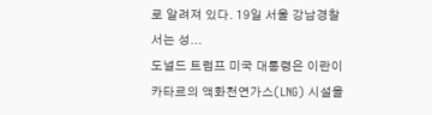로 알려져 있다. 19일 서울 강남경찰서는 성...
도널드 트럼프 미국 대통령은 이란이 카타르의 액화천연가스(LNG) 시설을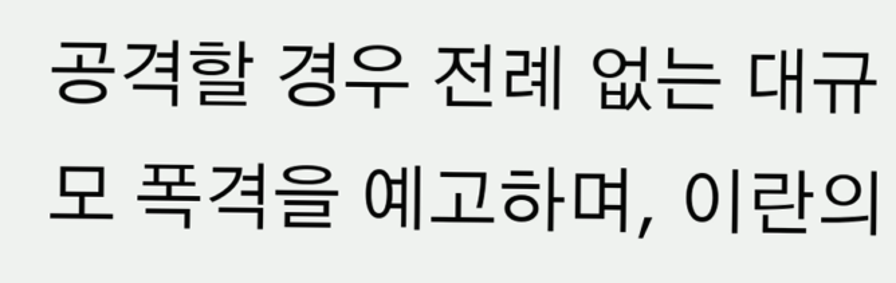공격할 경우 전례 없는 대규모 폭격을 예고하며, 이란의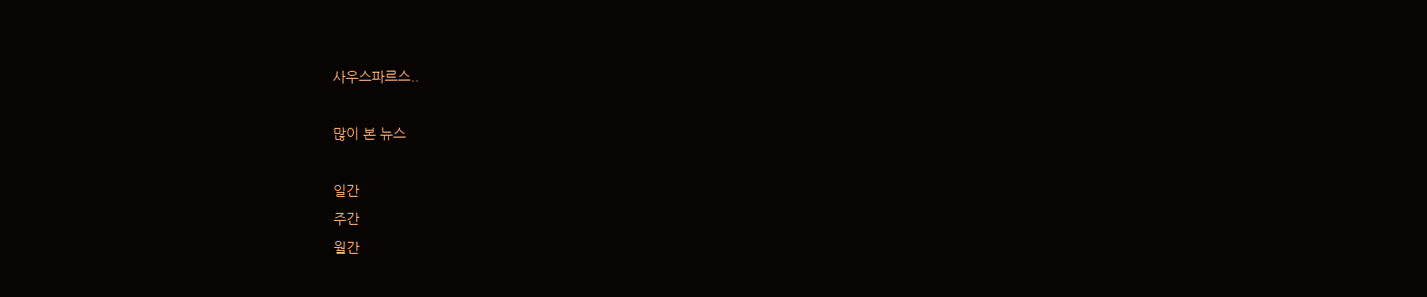사우스파르스..

많이 본 뉴스

일간
주간
월간